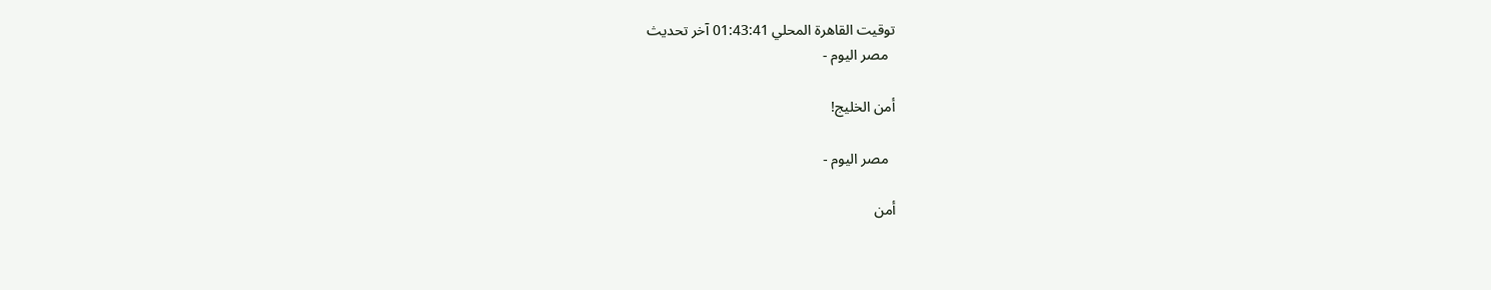توقيت القاهرة المحلي 01:43:41 آخر تحديث
  مصر اليوم -

أمن الخليج!

  مصر اليوم -

أمن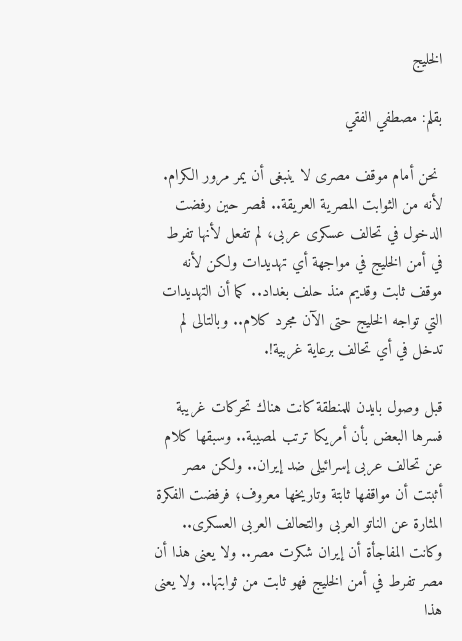الخليج

بقلم: مصطفي الفقي

 نحن أمام موقف مصرى لا ينبغى أن يمر مرور الكرام. لأنه من الثوابت المصرية العريقة.. فمصر حين رفضت الدخول في تحالف عسكرى عربى، لم تفعل لأنها تفرط في أمن الخليج في مواجهة أي تهديدات ولكن لأنه موقف ثابت وقديم منذ حلف بغداد.. كما أن التهديدات التي تواجه الخليج حتى الآن مجرد كلام.. وبالتالى لم تدخل في أي تحالف برعاية غربية!.

قبل وصول بايدن للمنطقة كانت هناك تحركات غريبة فسرها البعض بأن أمريكا ترتب لمصيبة.. وسبقها كلام عن تحالف عربى إسرائيلى ضد إيران.. ولكن مصر أثبتت أن مواقفها ثابتة وتاريخها معروف؛ فرفضت الفكرة المثارة عن الناتو العربى والتحالف العربى العسكرى.. وكانت المفاجأة أن إيران شكرت مصر.. ولا يعنى هذا أن مصر تفرط في أمن الخليج فهو ثابت من ثوابتها.. ولا يعنى هذا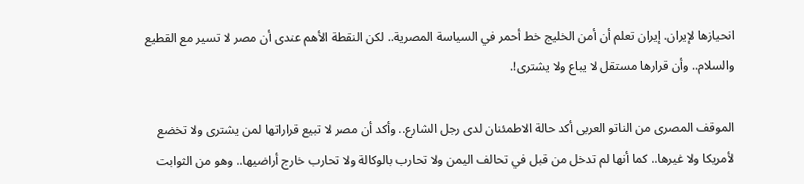انحيازها لإيران. إيران تعلم أن أمن الخليج خط أحمر في السياسة المصرية.. لكن النقطة الأهم عندى أن مصر لا تسير مع القطيع والسلام.. وأن قرارها مستقل لا يباع ولا يشترى!.

الموقف المصرى من الناتو العربى أكد حالة الاطمئنان لدى رجل الشارع.. وأكد أن مصر لا تبيع قراراتها لمن يشترى ولا تخضع لأمريكا ولا غيرها.. كما أنها لم تدخل من قبل في تحالف اليمن ولا تحارب بالوكالة ولا تحارب خارج أراضيها.. وهو من الثوابت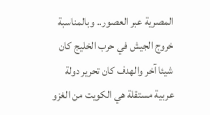المصرية عبر العصور.. وبالمناسبة خروج الجيش في حرب الخليج كان شيئا آخر والهدف كان تحرير دولة عربية مستقلة هي الكويت من الغزو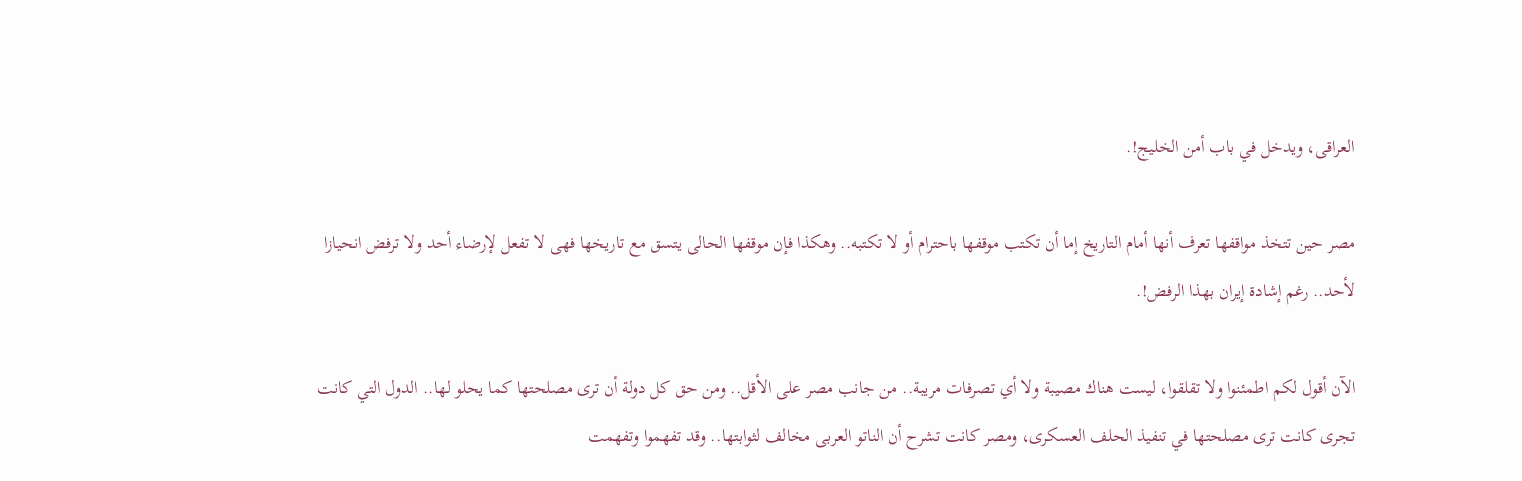العراقى، ويدخل في باب أمن الخليج!.

مصر حين تتخذ مواقفها تعرف أنها أمام التاريخ إما أن تكتب موقفها باحترام أو لا تكتبه.. وهكذا فإن موقفها الحالى يتسق مع تاريخها فهى لا تفعل لإرضاء أحد ولا ترفض انحيازا لأحد.. رغم إشادة إيران بهذا الرفض!.

الآن أقول لكم اطمئنوا ولا تقلقوا، ليست هناك مصيبة ولا أي تصرفات مريبة.. من جانب مصر على الأقل.. ومن حق كل دولة أن ترى مصلحتها كما يحلو لها.. الدول التي كانت تجرى كانت ترى مصلحتها في تنفيذ الحلف العسكرى، ومصر كانت تشرح أن الناتو العربى مخالف لثوابتها.. وقد تفهموا وتفهمت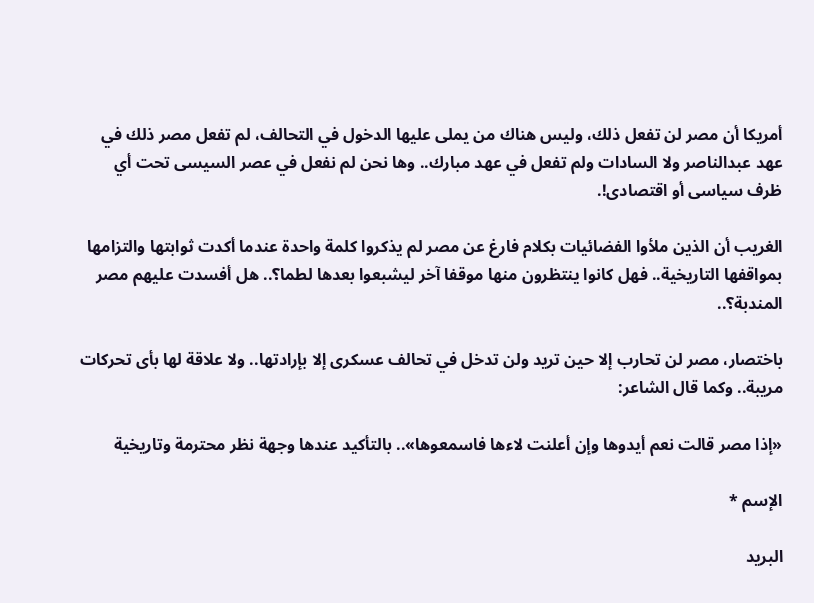أمريكا أن مصر لن تفعل ذلك، وليس هناك من يملى عليها الدخول في التحالف، لم تفعل مصر ذلك في عهد عبدالناصر ولا السادات ولم تفعل في عهد مبارك.. وها نحن لم نفعل في عصر السيسى تحت أي ظرف سياسى أو اقتصادى!.

الغريب أن الذين ملأوا الفضائيات بكلام فارغ عن مصر لم يذكروا كلمة واحدة عندما أكدت ثوابتها والتزامها بمواقفها التاريخية.. فهل كانوا ينتظرون منها موقفا آخر ليشبعوا بعدها لطما؟.. هل أفسدت عليهم مصر المندبة؟..

باختصار، مصر لن تحارب إلا حين تريد ولن تدخل في تحالف عسكرى إلا بإرادتها.. ولا علاقة لها بأى تحركات مريبة.. وكما قال الشاعر:

«إذا مصر قالت نعم أيدوها وإن أعلنت لاءها فاسمعوها».. بالتأكيد عندها وجهة نظر محترمة وتاريخية

الإسم *

البريد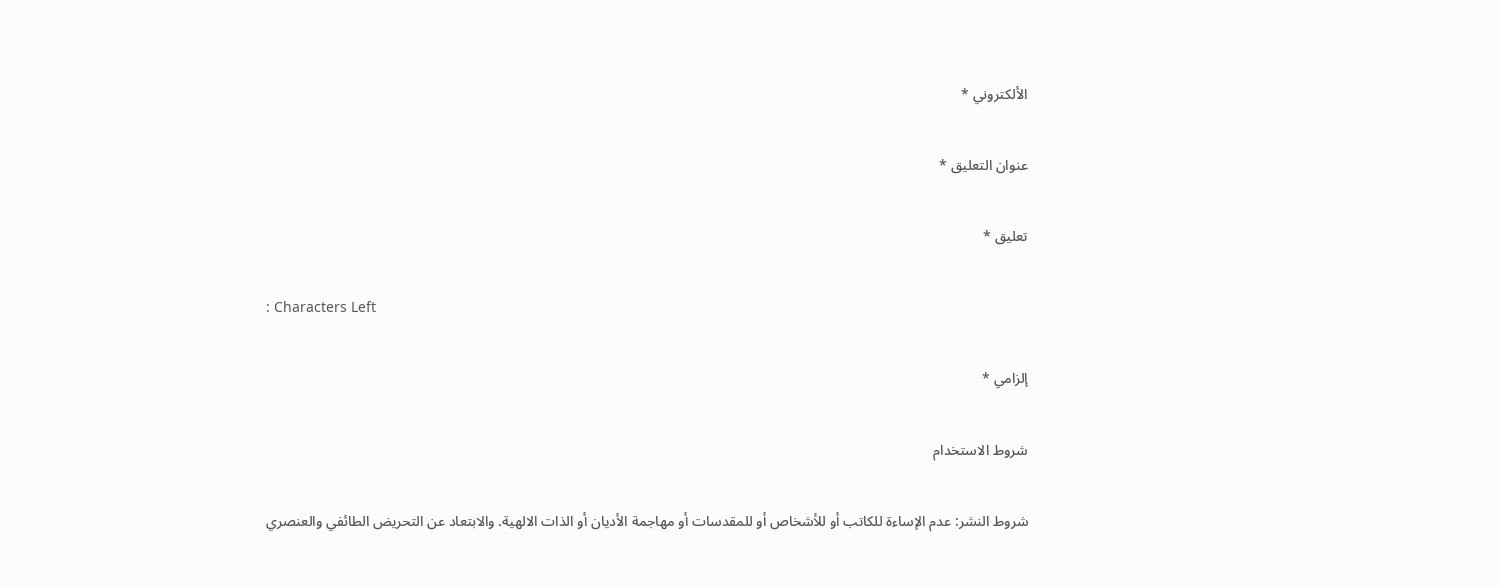الألكتروني *

عنوان التعليق *

تعليق *

: Characters Left

إلزامي *

شروط الاستخدام

شروط النشر: عدم الإساءة للكاتب أو للأشخاص أو للمقدسات أو مهاجمة الأديان أو الذات الالهية. والابتعاد عن التحريض الطائفي والعنصري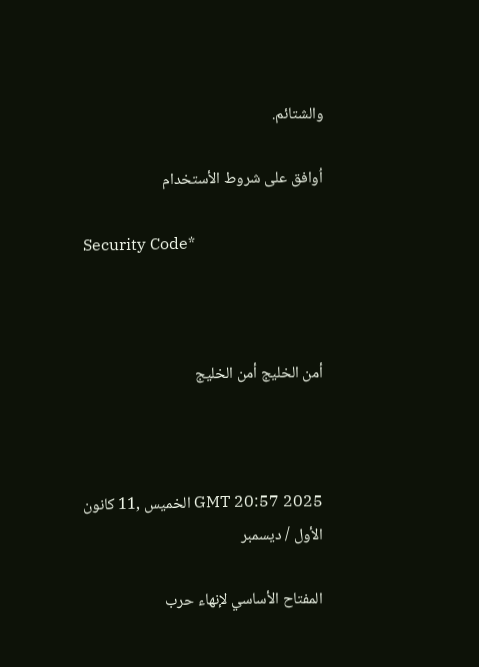والشتائم.

اُوافق على شروط الأستخدام

Security Code*



أمن الخليج أمن الخليج



GMT 20:57 2025 الخميس ,11 كانون الأول / ديسمبر

المفتاح الأساسي لإنهاء حرب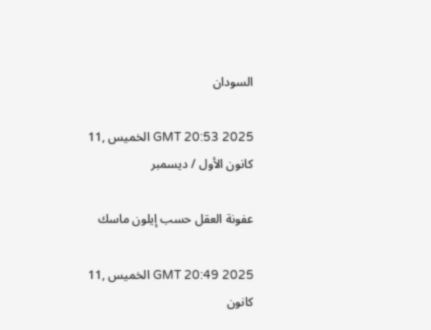السودان

GMT 20:53 2025 الخميس ,11 كانون الأول / ديسمبر

عفونة العقل حسب إيلون ماسك

GMT 20:49 2025 الخميس ,11 كانون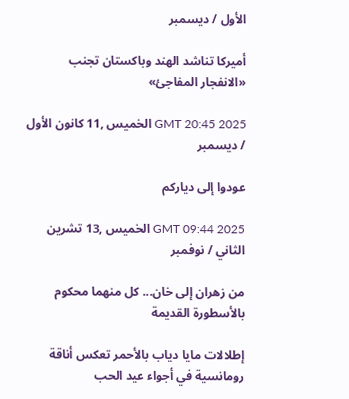الأول / ديسمبر

أميركا تناشد الهند وباكستان تجنب «الانفجار المفاجئ»

GMT 20:45 2025 الخميس ,11 كانون الأول / ديسمبر

عودوا إلى دياركم

GMT 09:44 2025 الخميس ,13 تشرين الثاني / نوفمبر

من زهران إلى خان... كل منهما محكوم بالأسطورة القديمة

إطلالات مايا دياب بالأحمر تعكس أناقة رومانسية في أجواء عيد الحب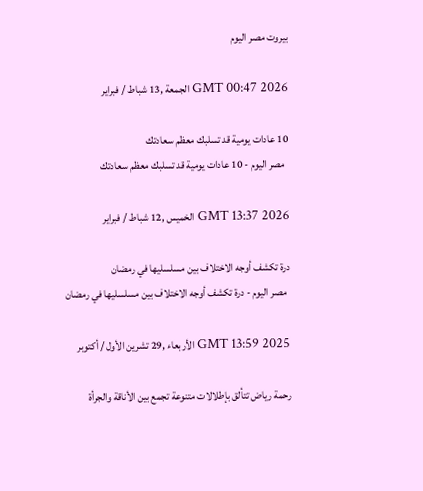بيروت مصر اليوم

GMT 00:47 2026 الجمعة ,13 شباط / فبراير

10 عادات يومية قد تسلبك معظم سعادتك
  مصر اليوم - 10 عادات يومية قد تسلبك معظم سعادتك

GMT 13:37 2026 الخميس ,12 شباط / فبراير

درة تكشف أوجه الاختلاف بين مسلسليها في رمضان
  مصر اليوم - درة تكشف أوجه الاختلاف بين مسلسليها في رمضان

GMT 13:59 2025 الأربعاء ,29 تشرين الأول / أكتوبر

رحمة رياض تتألق بإطلالات متنوعة تجمع بين الأناقة والجرأة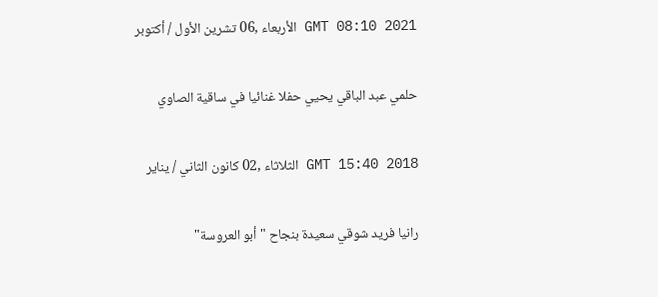GMT 08:10 2021 الأربعاء ,06 تشرين الأول / أكتوبر

حلمي عبد الباقي يحيي حفلا غنائيا في ساقية الصاوي

GMT 15:40 2018 الثلاثاء ,02 كانون الثاني / يناير

رانيا فريد شوقي سعيدة بنجاح "أبو العروسة"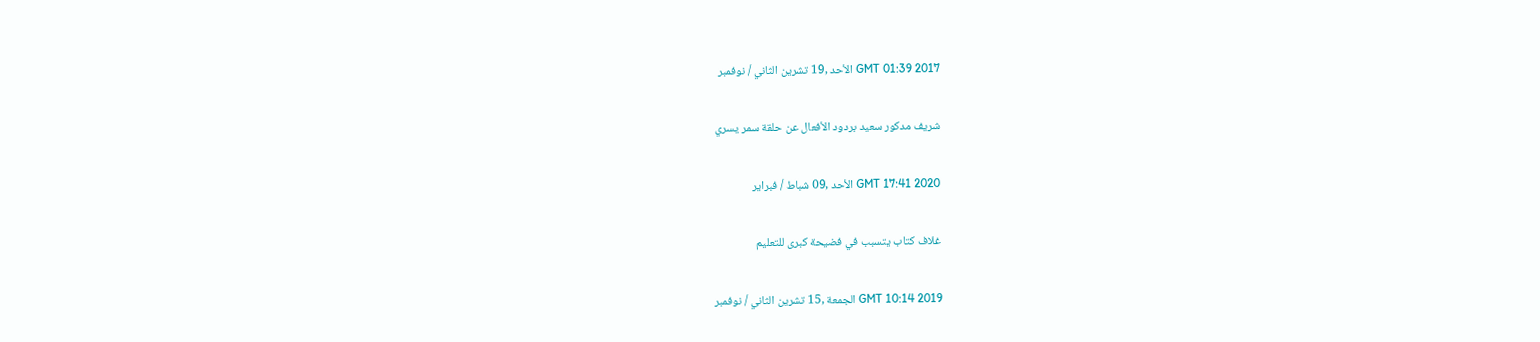GMT 01:39 2017 الأحد ,19 تشرين الثاني / نوفمبر

شريف مدكور سعيد بردود الأفعال عن حلقة سمر يسري

GMT 17:41 2020 الأحد ,09 شباط / فبراير

غلاف كتاب يتسبب في فضيحة كبرى للتعليم

GMT 10:14 2019 الجمعة ,15 تشرين الثاني / نوفمبر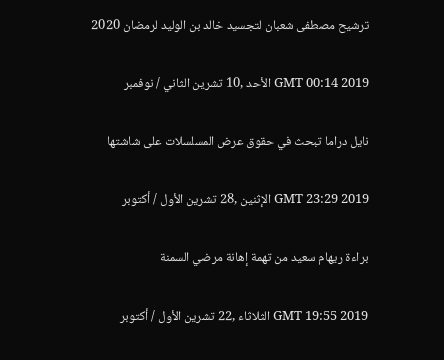ترشيح مصطفى شعبان لتجسيد خالد بن الوليد لرمضان 2020

GMT 00:14 2019 الأحد ,10 تشرين الثاني / نوفمبر

نايل دراما تبحث في حقوق عرض المسلسلات على شاشتها

GMT 23:29 2019 الإثنين ,28 تشرين الأول / أكتوبر

براءة ريهام سعيد من تهمة إهانة مرضي السمنة

GMT 19:55 2019 الثلاثاء ,22 تشرين الأول / أكتوبر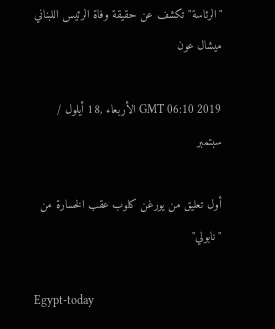"الرئاسة" تكشف عن حقيقة وفاة الرئيس اللبناني ميشال عون

GMT 06:10 2019 الأربعاء ,18 أيلول / سبتمبر

أول تعليق من يورغن كلوب عقب الخسارة من "نابولي"

Egypt-today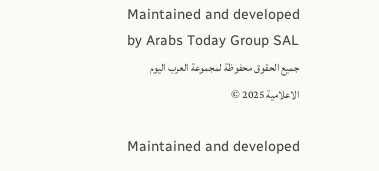Maintained and developed by Arabs Today Group SAL
جميع الحقوق محفوظة لمجموعة العرب اليوم الاعلامية 2025 ©

Maintained and developed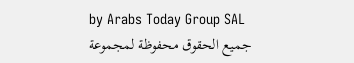by Arabs Today Group SAL
جميع الحقوق محفوظة لمجموعة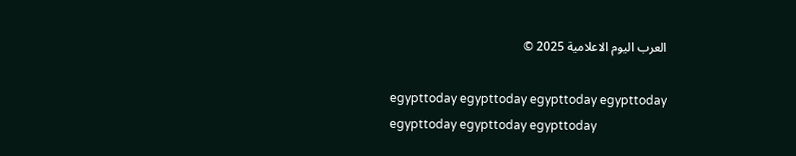العرب اليوم الاعلامية 2025 ©

egypttoday egypttoday egypttoday egypttoday
egypttoday egypttoday egypttoday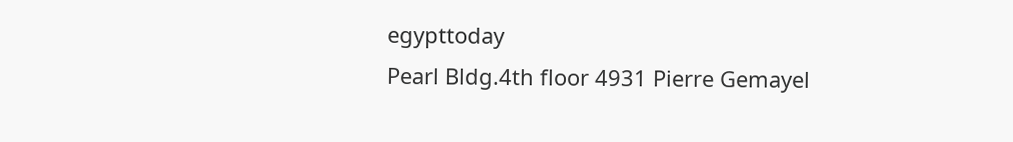egypttoday
Pearl Bldg.4th floor 4931 Pierre Gemayel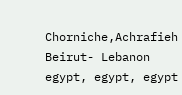Chorniche,Achrafieh Beirut- Lebanon
egypt, egypt, egypt